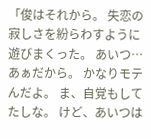「俊はそれから。 失恋の寂しさを紛らわすように遊びまくった。 あいつ…あぁだから。 かなりモテんだよ。 ま、自覚もしてたしな。 けど、あいつは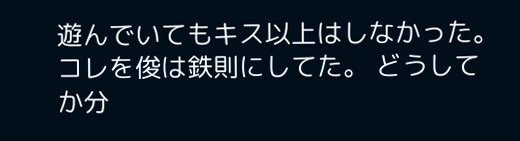遊んでいてもキス以上はしなかった。 コレを俊は鉄則にしてた。 どうしてか分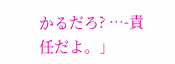かるだろ? …-責任だよ。」